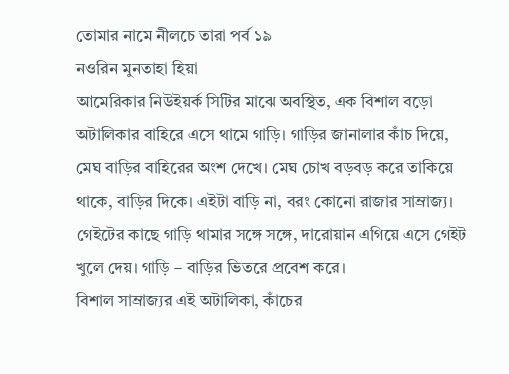তোমার নামে নীলচে তারা পর্ব ১৯
নওরিন মুনতাহা হিয়া
আমেরিকার নিউইয়র্ক সিটির মাঝে অবস্থিত, এক বিশাল বড়ো অটালিকার বাহিরে এসে থামে গাড়ি। গাড়ির জানালার কাঁচ দিয়ে, মেঘ বাড়ির বাহিরের অংশ দেখে। মেঘ চোখ বড়বড় করে তাকিয়ে থাকে, বাড়ির দিকে। এইটা বাড়ি না, বরং কোনো রাজার সাম্রাজ্য। গেইটের কাছে গাড়ি থামার সঙ্গে সঙ্গে, দারোয়ান এগিয়ে এসে গেইট খুলে দেয়। গাড়ি – বাড়ির ভিতরে প্রবেশ করে।
বিশাল সাম্রাজ্যর এই অটালিকা, কাঁচের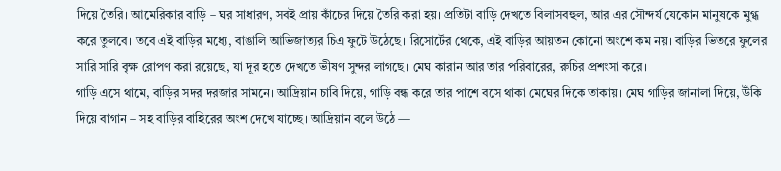দিয়ে তৈরি। আমেরিকার বাড়ি – ঘর সাধারণ, সবই প্রায় কাঁচের দিয়ে তৈরি করা হয়। প্রতিটা বাড়ি দেখতে বিলাসবহুল, আর এর সৌন্দর্য যেকোন মানুষকে মুগ্ধ করে তুলবে। তবে এই বাড়ির মধ্যে, বাঙালি আভিজাত্যর চিএ ফুটে উঠেছে। রিসোর্টের থেকে, এই বাড়ির আয়তন কোনো অংশে কম নয়। বাড়ির ভিতরে ফুলের সারি সারি বৃক্ষ রোপণ করা রয়েছে, যা দূর হতে দেখতে ভীষণ সুন্দর লাগছে। মেঘ কারান আর তার পরিবারের, রুচির প্রশংসা করে।
গাড়ি এসে থামে, বাড়ির সদর দরজার সামনে। আদ্রিয়ান চাবি দিয়ে, গাড়ি বন্ধ করে তার পাশে বসে থাকা মেঘের দিকে তাকায়। মেঘ গাড়ির জানালা দিয়ে, উঁকি দিয়ে বাগান – সহ বাড়ির বাহিরের অংশ দেখে যাচ্ছে। আদ্রিয়ান বলে উঠে —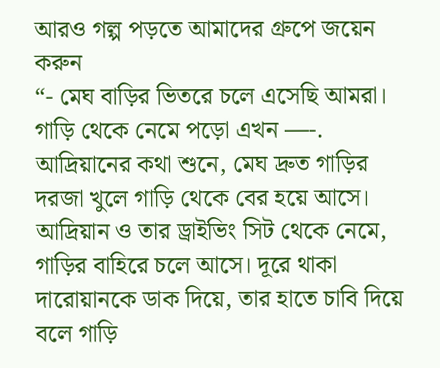আরও গল্প পড়তে আমাদের গ্রুপে জয়েন করুন
“- মেঘ বাড়ির ভিতরে চলে এসেছি আমরা। গাড়ি থেকে নেমে পড়ো এখন —-.
আদ্রিয়ানের কথা শুনে, মেঘ দ্রুত গাড়ির দরজা খুলে গাড়ি থেকে বের হয়ে আসে। আদ্রিয়ান ও তার ড্রাইভিং সিট থেকে নেমে, গাড়ির বাহিরে চলে আসে। দূরে থাকা দারোয়ানকে ডাক দিয়ে, তার হাতে চাবি দিয়ে বলে গাড়ি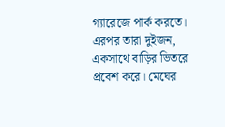গ্যারেজে পার্ক করতে। এরপর তারা দুইজন, একসাথে বাড়ির ভিতরে প্রবেশ করে। মেঘের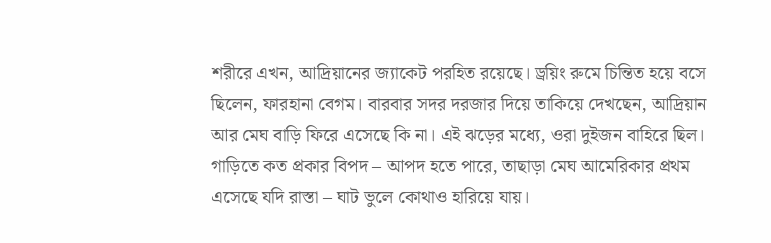শরীরে এখন, আদ্রিয়ানের জ্যাকেট পরহিত রয়েছে। ড্রয়িং রুমে চিন্তিত হয়ে বসে ছিলেন, ফারহানা বেগম। বারবার সদর দরজার দিয়ে তাকিয়ে দেখছেন, আদ্রিয়ান আর মেঘ বাড়ি ফিরে এসেছে কি না। এই ঝড়ের মধ্যে, ওরা দুইজন বাহিরে ছিল। গাড়িতে কত প্রকার বিপদ – আপদ হতে পারে, তাছাড়া মেঘ আমেরিকার প্রথম এসেছে যদি রাস্তা – ঘাট ভুলে কোথাও হারিয়ে যায়।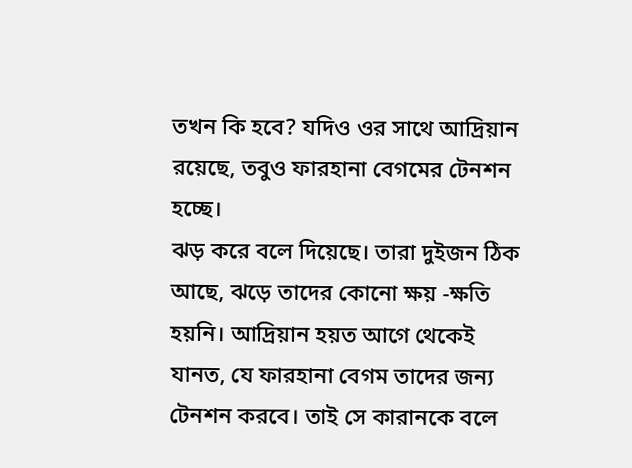তখন কি হবে? যদিও ওর সাথে আদ্রিয়ান রয়েছে, তবুও ফারহানা বেগমের টেনশন হচ্ছে।
ঝড় করে বলে দিয়েছে। তারা দুইজন ঠিক আছে, ঝড়ে তাদের কোনো ক্ষয় -ক্ষতি হয়নি। আদ্রিয়ান হয়ত আগে থেকেই যানত, যে ফারহানা বেগম তাদের জন্য টেনশন করবে। তাই সে কারানকে বলে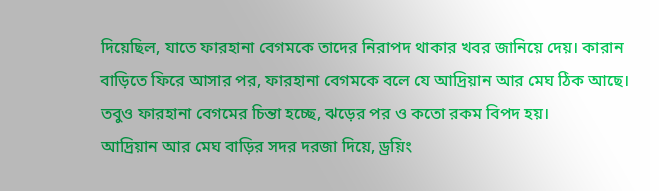দিয়েছিল, যাতে ফারহানা বেগমকে তাদের নিরাপদ থাকার খবর জানিয়ে দেয়। কারান বাড়িতে ফিরে আসার পর, ফারহানা বেগমকে বলে যে আদ্রিয়ান আর মেঘ ঠিক আছে। তবুও ফারহানা বেগমের চিন্তা হচ্ছে, ঝড়ের পর ও কতো রকম বিপদ হয়।
আদ্রিয়ান আর মেঘ বাড়ির সদর দরজা দিয়ে, ড্রয়িং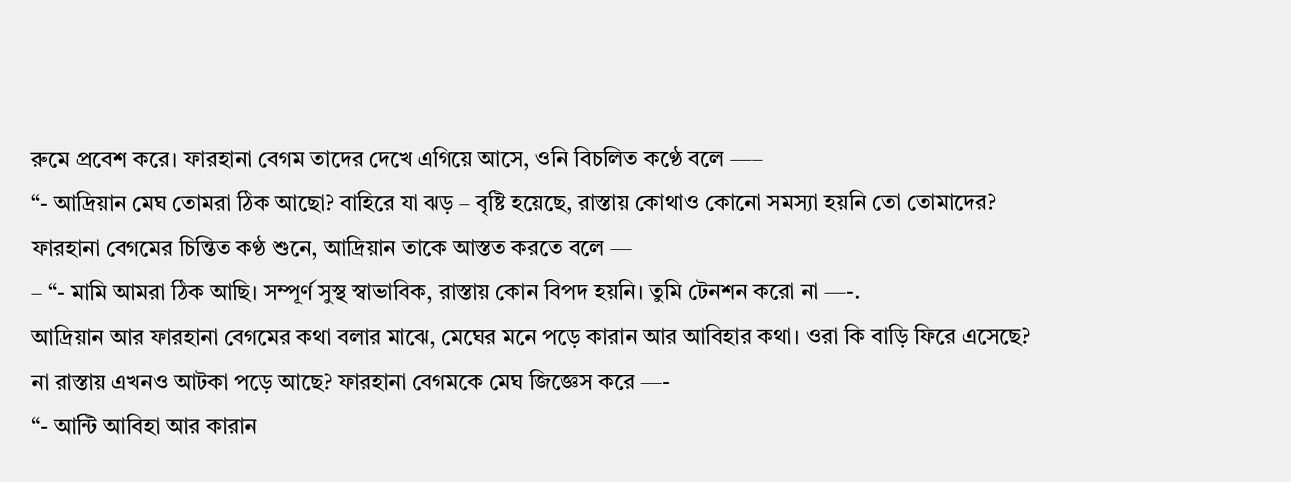রুমে প্রবেশ করে। ফারহানা বেগম তাদের দেখে এগিয়ে আসে, ওনি বিচলিত কণ্ঠে বলে —–
“- আদ্রিয়ান মেঘ তোমরা ঠিক আছো? বাহিরে যা ঝড় – বৃষ্টি হয়েছে, রাস্তায় কোথাও কোনো সমস্যা হয়নি তো তোমাদের?
ফারহানা বেগমের চিন্তিত কণ্ঠ শুনে, আদ্রিয়ান তাকে আস্তত করতে বলে —
– “- মামি আমরা ঠিক আছি। সম্পূর্ণ সুস্থ স্বাভাবিক, রাস্তায় কোন বিপদ হয়নি। তুমি টেনশন করো না —-.
আদ্রিয়ান আর ফারহানা বেগমের কথা বলার মাঝে, মেঘের মনে পড়ে কারান আর আবিহার কথা। ওরা কি বাড়ি ফিরে এসেছে? না রাস্তায় এখনও আটকা পড়ে আছে? ফারহানা বেগমকে মেঘ জিজ্ঞেস করে —-
“- আন্টি আবিহা আর কারান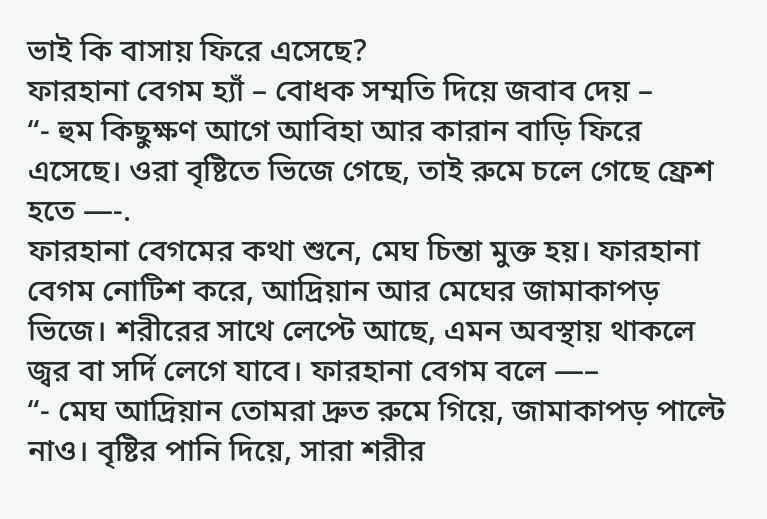ভাই কি বাসায় ফিরে এসেছে?
ফারহানা বেগম হ্যাঁ – বোধক সম্মতি দিয়ে জবাব দেয় –
“- হুম কিছুক্ষণ আগে আবিহা আর কারান বাড়ি ফিরে এসেছে। ওরা বৃষ্টিতে ভিজে গেছে, তাই রুমে চলে গেছে ফ্রেশ হতে —-.
ফারহানা বেগমের কথা শুনে, মেঘ চিন্তা মুক্ত হয়। ফারহানা বেগম নোটিশ করে, আদ্রিয়ান আর মেঘের জামাকাপড় ভিজে। শরীরের সাথে লেপ্টে আছে, এমন অবস্থায় থাকলে জ্বর বা সর্দি লেগে যাবে। ফারহানা বেগম বলে —–
“- মেঘ আদ্রিয়ান তোমরা দ্রুত রুমে গিয়ে, জামাকাপড় পাল্টে নাও। বৃষ্টির পানি দিয়ে, সারা শরীর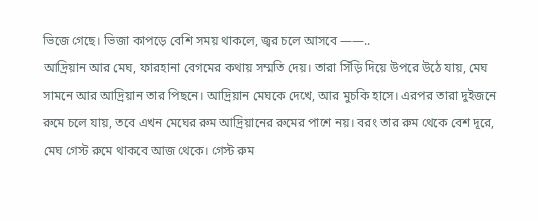ভিজে গেছে। ভিজা কাপড়ে বেশি সময় থাকলে, জ্বর চলে আসবে ——..
আদ্রিয়ান আর মেঘ, ফারহানা বেগমের কথায় সম্মতি দেয়। তারা সিঁড়ি দিয়ে উপরে উঠে যায়, মেঘ সামনে আর আদ্রিয়ান তার পিছনে। আদ্রিয়ান মেঘকে দেখে, আর মুচকি হাসে। এরপর তারা দুইজনে রুমে চলে যায়, তবে এখন মেঘের রুম আদ্রিয়ানের রুমের পাশে নয়। বরং তার রুম থেকে বেশ দূরে, মেঘ গেস্ট রুমে থাকবে আজ থেকে। গেস্ট রুম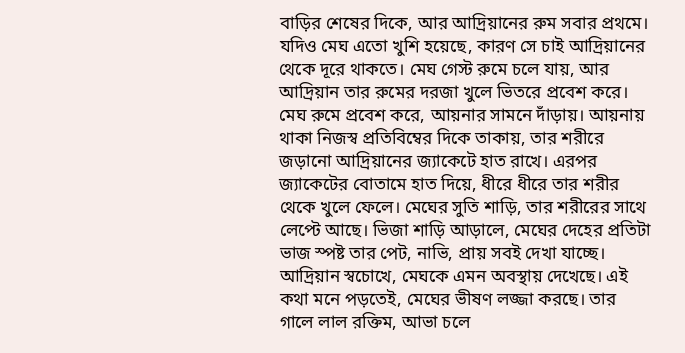বাড়ির শেষের দিকে, আর আদ্রিয়ানের রুম সবার প্রথমে। যদিও মেঘ এতো খুশি হয়েছে, কারণ সে চাই আদ্রিয়ানের থেকে দূরে থাকতে। মেঘ গেস্ট রুমে চলে যায়, আর আদ্রিয়ান তার রুমের দরজা খুলে ভিতরে প্রবেশ করে।
মেঘ রুমে প্রবেশ করে, আয়নার সামনে দাঁড়ায়। আয়নায় থাকা নিজস্ব প্রতিবিম্বের দিকে তাকায়, তার শরীরে জড়ানো আদ্রিয়ানের জ্যাকেটে হাত রাখে। এরপর জ্যাকেটের বোতামে হাত দিয়ে, ধীরে ধীরে তার শরীর থেকে খুলে ফেলে। মেঘের সুতি শাড়ি, তার শরীরের সাথে লেপ্টে আছে। ভিজা শাড়ি আড়ালে, মেঘের দেহের প্রতিটা ভাজ স্পষ্ট তার পেট, নাভি, প্রায় সবই দেখা যাচ্ছে। আদ্রিয়ান স্বচোখে, মেঘকে এমন অবস্থায় দেখেছে। এই কথা মনে পড়তেই, মেঘের ভীষণ লজ্জা করছে। তার গালে লাল রক্তিম, আভা চলে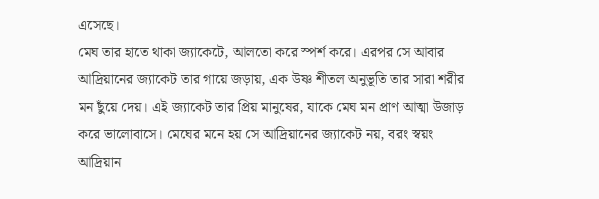এসেছে।
মেঘ তার হাতে থাকা জ্যাকেটে, আলতো করে স্পর্শ করে। এরপর সে আবার আদ্রিয়ানের জ্যাকেট তার গায়ে জড়ায়, এক উষ্ণ শীতল অনুভূতি তার সারা শরীর মন ছুঁয়ে দেয়। এই জ্যাকেট তার প্রিয় মানুষের, যাকে মেঘ মন প্রাণ আত্মা উজাড় করে ভালোবাসে। মেঘের মনে হয় সে আদ্রিয়ানের জ্যাকেট নয়, বরং স্বয়ং আদ্রিয়ান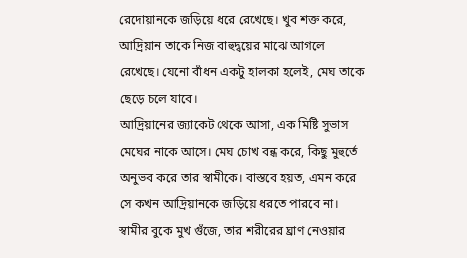রেদোয়ানকে জড়িয়ে ধরে রেখেছে। খুব শক্ত করে, আদ্রিয়ান তাকে নিজ বাহুদ্বয়ের মাঝে আগলে রেখেছে। যেনো বাঁধন একটু হালকা হলেই, মেঘ তাকে ছেড়ে চলে যাবে।
আদ্রিয়ানের জ্যাকেট থেকে আসা, এক মিষ্টি সুভাস মেঘের নাকে আসে। মেঘ চোখ বন্ধ করে, কিছু মুহুর্তে অনুভব করে তার স্বামীকে। বাস্তবে হয়ত, এমন করে সে কখন আদ্রিয়ানকে জড়িয়ে ধরতে পারবে না। স্বামীর বুকে মুখ গুঁজে, তার শরীরের ঘ্রাণ নেওয়ার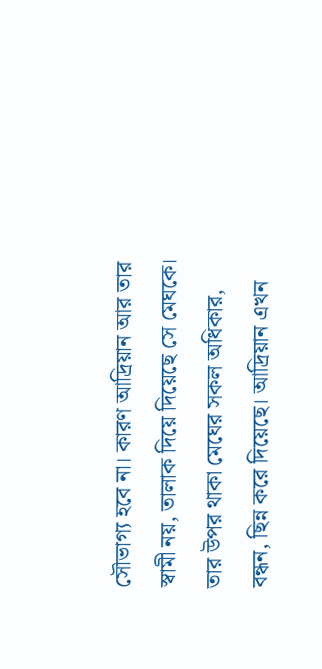সৌভাগ্য হবে না। কারণ আদ্রিয়ান আর তার স্বামী নয়, তালাক দিয়ে দিয়েছে সে মেঘকে। তার উপর থাকা মেঘের সকল অধিকার, বন্ধন, ছিন্ন করে দিয়েছে। আদ্রিয়ান এখন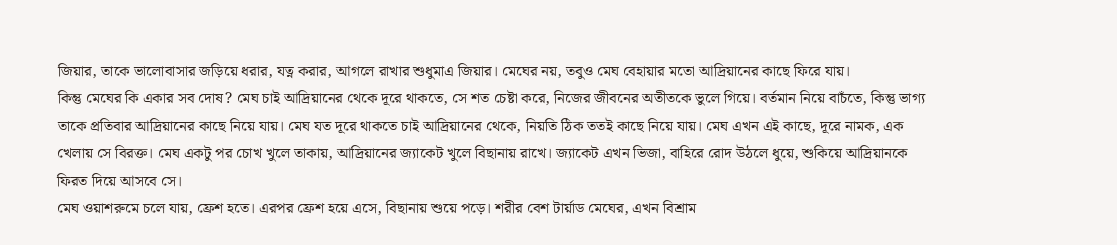জিয়ার, তাকে ভালোবাসার জড়িয়ে ধরার, যত্ন করার, আগলে রাখার শুধুমাএ জিয়ার। মেঘের নয়, তবুও মেঘ বেহায়ার মতো আদ্রিয়ানের কাছে ফিরে যায়।
কিন্তু মেঘের কি একার সব দোষ? মেঘ চাই আদ্রিয়ানের থেকে দূরে থাকতে, সে শত চেষ্টা করে, নিজের জীবনের অতীতকে ভুলে গিয়ে। বর্তমান নিয়ে বাচঁতে, কিন্তু ভাগ্য তাকে প্রতিবার আদ্রিয়ানের কাছে নিয়ে যায়। মেঘ যত দূরে থাকতে চাই আদ্রিয়ানের থেকে, নিয়তি ঠিক ততই কাছে নিয়ে যায়। মেঘ এখন এই কাছে, দূরে নামক, এক খেলায় সে বিরক্ত। মেঘ একটু পর চোখ খুলে তাকায়, আদ্রিয়ানের জ্যাকেট খুলে বিছানায় রাখে। জ্যাকেট এখন ভিজা, বাহিরে রোদ উঠলে ধুয়ে, শুকিয়ে আদ্রিয়ানকে ফিরত দিয়ে আসবে সে।
মেঘ ওয়াশরুমে চলে যায়, ফ্রেশ হতে। এরপর ফ্রেশ হয়ে এসে, বিছানায় শুয়ে পড়ে। শরীর বেশ টার্য়াড মেঘের, এখন বিশ্রাম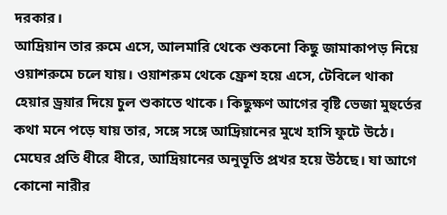দরকার।
আদ্রিয়ান তার রুমে এসে, আলমারি থেকে শুকনো কিছু জামাকাপড় নিয়ে ওয়াশরুমে চলে যায়। ওয়াশরুম থেকে ফ্রেশ হয়ে এসে, টেবিলে থাকা হেয়ার ড্রয়ার দিয়ে চুল শুকাতে থাকে। কিছুক্ষণ আগের বৃষ্টি ভেজা মুহুর্তের কথা মনে পড়ে যায় তার, সঙ্গে সঙ্গে আদ্রিয়ানের মুখে হাসি ফুটে উঠে। মেঘের প্রতি ধীরে ধীরে, আদ্রিয়ানের অনুভূতি প্রখর হয়ে উঠছে। যা আগে কোনো নারীর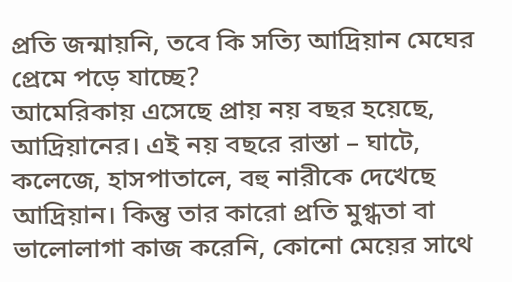প্রতি জন্মায়নি, তবে কি সত্যি আদ্রিয়ান মেঘের প্রেমে পড়ে যাচ্ছে?
আমেরিকায় এসেছে প্রায় নয় বছর হয়েছে, আদ্রিয়ানের। এই নয় বছরে রাস্তা – ঘাটে, কলেজে, হাসপাতালে, বহু নারীকে দেখেছে আদ্রিয়ান। কিন্তু তার কারো প্রতি মুগ্ধতা বা ভালোলাগা কাজ করেনি, কোনো মেয়ের সাথে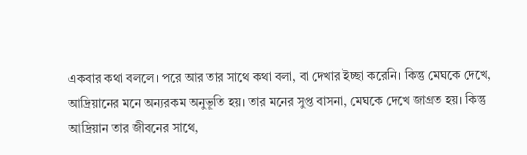একবার কথা বললে। পরে আর তার সাথে কথা বলা, বা দেখার ইচ্ছা করেনি। কিন্তু মেঘকে দেখে, আদ্রিয়ানের মনে অন্যরকম অনুভূতি হয়। তার মনের সুপ্ত বাসনা, মেঘকে দেখে জাগ্রত হয়। কিন্তু আদ্রিয়ান তার জীবনের সাথে,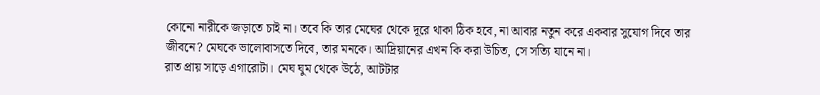কোনো নারীকে জড়াতে চাই না। তবে কি তার মেঘের থেকে দূরে থাকা ঠিক হবে, না আবার নতুন করে একবার সুযোগ দিবে তার জীবনে? মেঘকে ভালোবাসতে দিবে, তার মনকে। আদ্রিয়ানের এখন কি করা উচিত, সে সত্যি যানে না।
রাত প্রায় সাড়ে এগারোটা। মেঘ ঘুম থেকে উঠে, আটটার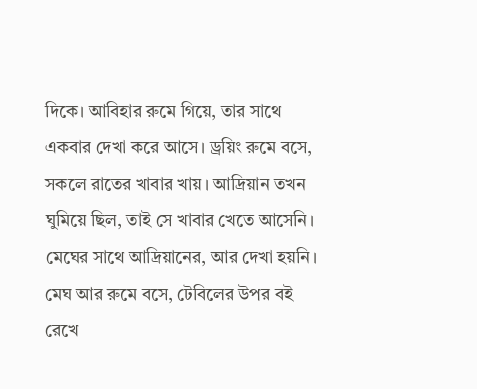দিকে। আবিহার রুমে গিয়ে, তার সাথে একবার দেখা করে আসে। ড্রয়িং রুমে বসে, সকলে রাতের খাবার খায়। আদ্রিয়ান তখন ঘুমিয়ে ছিল, তাই সে খাবার খেতে আসেনি। মেঘের সাথে আদ্রিয়ানের, আর দেখা হয়নি।
মেঘ আর রুমে বসে, টেবিলের উপর বই রেখে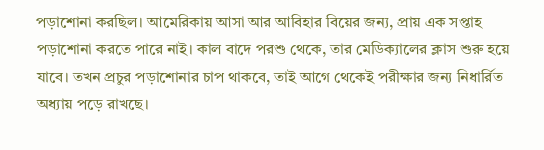পড়াশোনা করছিল। আমেরিকায় আসা আর আবিহার বিয়ের জন্য, প্রায় এক সপ্তাহ পড়াশোনা করতে পারে নাই। কাল বাদে পরশু থেকে, তার মেডিক্যালের ক্লাস শুরু হয়ে যাবে। তখন প্রচুর পড়াশোনার চাপ থাকবে, তাই আগে থেকেই পরীক্ষার জন্য নিধার্রিত অধ্যায় পড়ে রাখছে।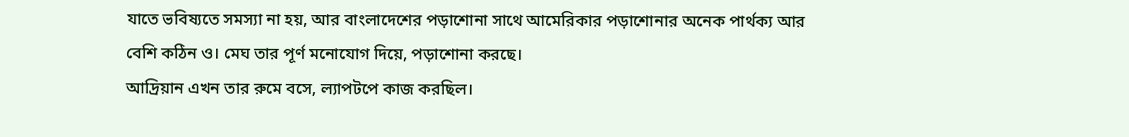যাতে ভবিষ্যতে সমস্যা না হয়, আর বাংলাদেশের পড়াশোনা সাথে আমেরিকার পড়াশোনার অনেক পার্থক্য আর বেশি কঠিন ও। মেঘ তার পূর্ণ মনোযোগ দিয়ে, পড়াশোনা করছে।
আদ্রিয়ান এখন তার রুমে বসে, ল্যাপটপে কাজ করছিল।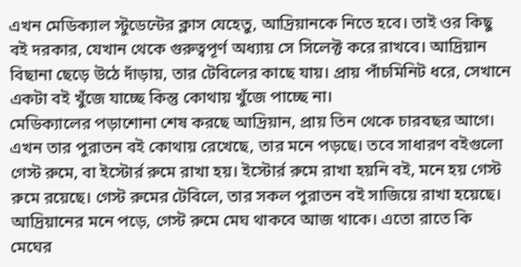এখন মেডিক্যাল স্টুডেন্টের ক্লাস যেহেতু, আদ্রিয়ানকে নিতে হবে। তাই ওর কিছু বই দরকার, যেখান থেকে গুরুত্বপূর্ণ অধ্যায় সে সিলেক্ট করে রাখবে। আদ্রিয়ান বিছানা ছেড়ে উঠে দাঁড়ায়, তার টেবিলের কাছে যায়। প্রায় পাঁচমিনিট ধরে, সেখানে একটা বই খুঁজে যাচ্ছে কিন্তু কোথায় খুঁজে পাচ্ছে না।
মেডিক্যালের পড়াশোনা শেষ করছে আদ্রিয়ান, প্রায় তিন থেকে চারবছর আগে। এখন তার পুরাতন বই কোথায় রেখেছে, তার মনে পড়ছে। তবে সাধারণ বইগুলো গেস্ট রুমে, বা ইস্টোর্র রুমে রাখা হয়। ইস্টোর্র রুমে রাখা হয়নি বই, মনে হয় গেস্ট রুমে রয়েছে। গেস্ট রুমের টেবিলে, তার সকল পুরাতন বই সাজিয়ে রাখা হয়েছে।
আদ্রিয়ানের মনে পড়ে, গেস্ট রুমে মেঘ থাকবে আজ থাকে। এতো রাতে কি মেঘের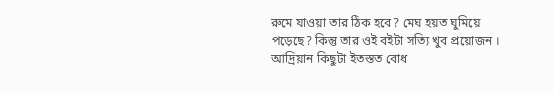রুমে যাওয়া তার ঠিক হবে? মেঘ হয়ত ঘুমিয়ে পড়েছে? কিন্তু তার ওই বইটা সত্যি খুব প্রয়োজন । আদ্রিয়ান কিছুটা ইতস্তত বোধ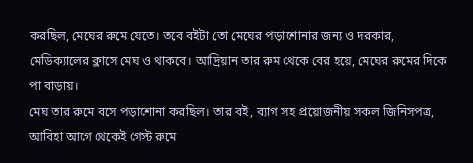করছিল, মেঘের রুমে যেতে। তবে বইটা তো মেঘের পড়াশোনার জন্য ও দরকার, মেডিক্যালের ক্লাসে মেঘ ও থাকবে। আদ্রিয়ান তার রুম থেকে বের হয়ে, মেঘের রুমের দিকে পা বাড়ায়।
মেঘ তার রুমে বসে পড়াশোনা করছিল। তার বই, ব্যাগ সহ প্রয়োজনীয় সকল জিনিসপত্র, আবিহা আগে থেকেই গেস্ট রুমে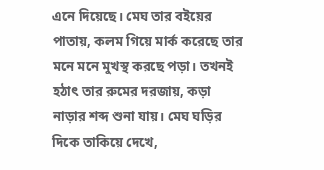এনে দিয়েছে। মেঘ তার বইয়ের পাতায়, কলম গিয়ে মার্ক করেছে তার মনে মনে মুখস্থ করছে পড়া। তখনই হঠাৎ তার রুমের দরজায়, কড়া নাড়ার শব্দ শুনা যায়। মেঘ ঘড়ির দিকে তাকিয়ে দেখে,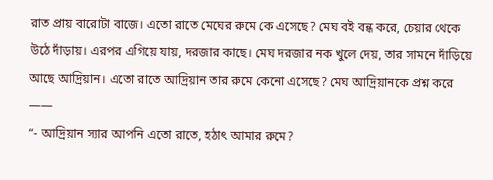রাত প্রায় বারোটা বাজে। এতো রাতে মেঘের রুমে কে এসেছে? মেঘ বই বন্ধ করে, চেয়ার থেকে উঠে দাঁড়ায়। এরপর এগিয়ে যায়, দরজার কাছে। মেঘ দরজার নক খুলে দেয়, তার সামনে দাঁড়িয়ে আছে আদ্রিয়ান। এতো রাতে আদ্রিয়ান তার রুমে কেনো এসেছে? মেঘ আদ্রিয়ানকে প্রশ্ন করে ——
“- আদ্রিয়ান স্যার আপনি এতো রাতে, হঠাৎ আমার রুমে?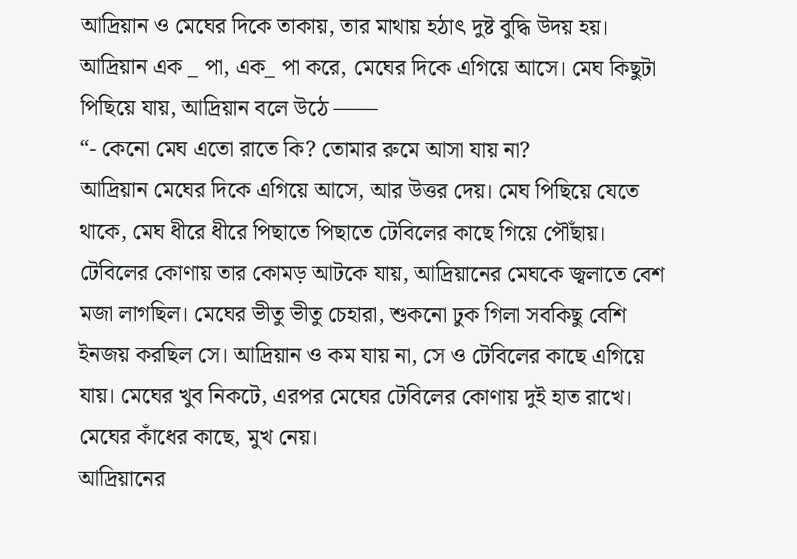আদ্রিয়ান ও মেঘের দিকে তাকায়, তার মাথায় হঠাৎ দুষ্ট বুদ্ধি উদয় হয়। আদ্রিয়ান এক _ পা, এক_ পা করে, মেঘের দিকে এগিয়ে আসে। মেঘ কিছুটা পিছিয়ে যায়, আদ্রিয়ান বলে উঠে ——
“- কেনো মেঘ এতো রাতে কি? তোমার রুমে আসা যায় না?
আদ্রিয়ান মেঘের দিকে এগিয়ে আসে, আর উত্তর দেয়। মেঘ পিছিয়ে যেতে থাকে, মেঘ ধীরে ধীরে পিছাতে পিছাতে টেবিলের কাছে গিয়ে পৌঁছায়। টেবিলের কোণায় তার কোমড় আটকে যায়, আদ্রিয়ানের মেঘকে জ্বলাতে বেশ মজা লাগছিল। মেঘের ভীতু ভীতু চেহারা, শুকনো ঢুক গিলা সবকিছু বেশি ইনজয় করছিল সে। আদ্রিয়ান ও কম যায় না, সে ও টেবিলের কাছে এগিয়ে যায়। মেঘের খুব নিকটে, এরপর মেঘের টেবিলের কোণায় দুই হাত রাখে। মেঘের কাঁধের কাছে, মুখ নেয়।
আদ্রিয়ানের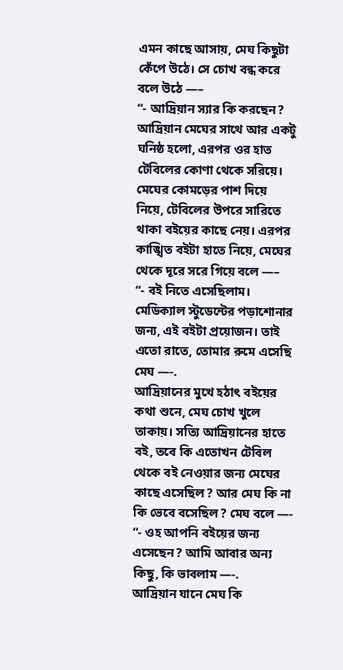এমন কাছে আসায়, মেঘ কিছুটা কেঁপে উঠে। সে চোখ বন্ধ করে বলে উঠে —–
“- আদ্রিয়ান স্যার কি করছেন?
আদ্রিয়ান মেঘের সাথে আর একটু ঘনিষ্ঠ হলো, এরপর ওর হাত টেবিলের কোণা থেকে সরিয়ে। মেঘের কোমড়ের পাশ দিয়ে নিয়ে, টেবিলের উপরে সারিতে থাকা বইয়ের কাছে নেয়। এরপর কাঙ্খিত বইটা হাতে নিয়ে, মেঘের থেকে দূরে সরে গিয়ে বলে —–
“- বই নিতে এসেছিলাম। মেডিক্যাল স্টুডেন্টের পড়াশোনার জন্য, এই বইটা প্রয়োজন। তাই এতো রাতে, তোমার রুমে এসেছি মেঘ —-.
আদ্রিয়ানের মুখে হঠাৎ বইয়ের কথা শুনে, মেঘ চোখ খুলে তাকায়। সত্যি আদ্রিয়ানের হাতে বই, তবে কি এতোখন টেবিল থেকে বই নেওয়ার জন্য মেঘের কাছে এসেছিল? আর মেঘ কি না কি ভেবে বসেছিল? মেঘ বলে —-
“- ওহ আপনি বইয়ের জন্য এসেছেন? আমি আবার অন্য কিছু, কি ভাবলাম —-.
আদ্রিয়ান যানে মেঘ কি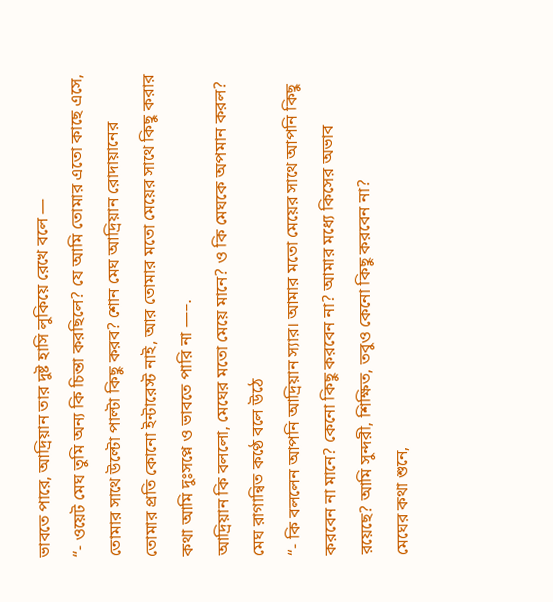ভাবতে পারে, আদ্রিয়ান তার দুষ্ট হাসি লুকিয়ে রেখে বলে —
“- ওয়েট মেঘ তুমি অন্য কি চিন্তা করছিলে? যে আমি তোমার এতো কাছে এসে, তোমার সাথে উল্টো পাল্টা কিছু করব? শোন মেঘ আদ্রিয়ান রোদায়ানের তোমার প্রতি কোনো ইন্টারেস্ট নাই, আর তোমার মতো মেয়ের সাথে কিছু করার কথা আমি দুঃসপ্নে ও ভাবতে পারি না —–.
আদ্রিয়ান কি বললো, মেঘের মতো মেয়ে মানে? ও কি মেঘকে অপমান করল? মেঘ রাগান্বিত কণ্ঠে বলে উঠে
“- কি বললেন আপনি আদ্রিয়ান স্যার। আমার মতো মেয়ের সাথে আপনি কিছু করবেন না মানে? কেনো কিছু করবেন না? আমার মধ্যে কিসের অভাব রয়েছে? আমি সুন্দরী, শিক্ষিত, তবুও কেনো কিছু করবেন না?
মেঘের কথা শুনে,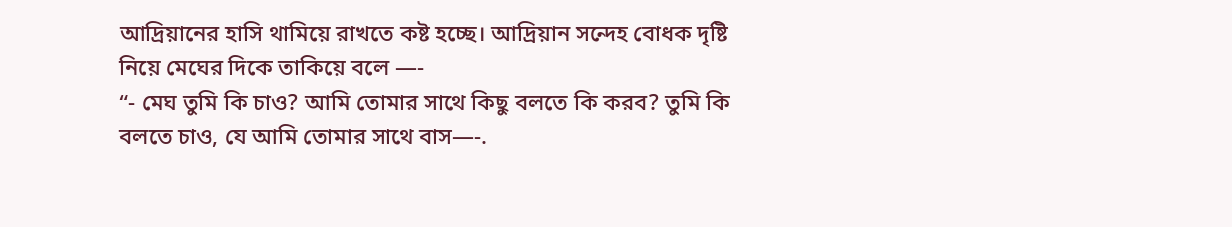আদ্রিয়ানের হাসি থামিয়ে রাখতে কষ্ট হচ্ছে। আদ্রিয়ান সন্দেহ বোধক দৃষ্টি নিয়ে মেঘের দিকে তাকিয়ে বলে —-
“- মেঘ তুমি কি চাও? আমি তোমার সাথে কিছু বলতে কি করব? তুমি কি বলতে চাও, যে আমি তোমার সাথে বাস—-.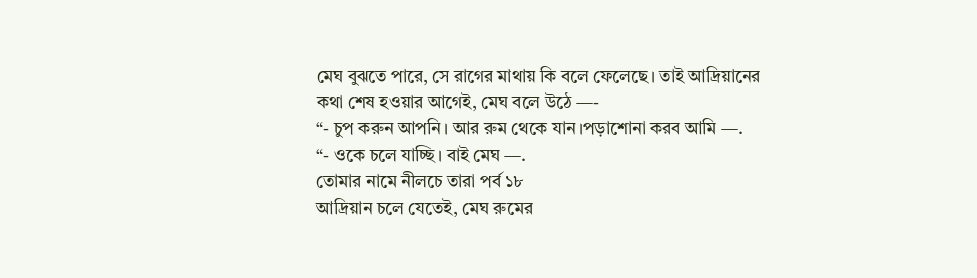মেঘ বুঝতে পারে, সে রাগের মাথায় কি বলে ফেলেছে। তাই আদ্রিয়ানের কথা শেষ হওয়ার আগেই, মেঘ বলে উঠে —-
“- চুপ করুন আপনি। আর রুম থেকে যান।পড়াশোনা করব আমি —.
“- ওকে চলে যাচ্ছি। বাই মেঘ —.
তোমার নামে নীলচে তারা পর্ব ১৮
আদ্রিয়ান চলে যেতেই, মেঘ রুমের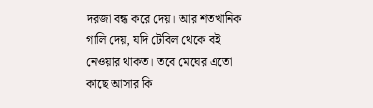দরজা বন্ধ করে দেয়। আর শতখানিক গালি দেয়, যদি টেবিল থেকে বই নেওয়ার থাকত। তবে মেঘের এতো কাছে আসার কি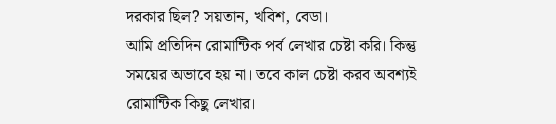দরকার ছিল? সয়তান, খবিশ, বেডা।
আমি প্রতিদিন রোমান্টিক পর্ব লেখার চেষ্টা করি। কিন্তু সময়ের অভাবে হয় না। তবে কাল চেষ্টা করব অবশ্যই রোমান্টিক কিছু লেখার।